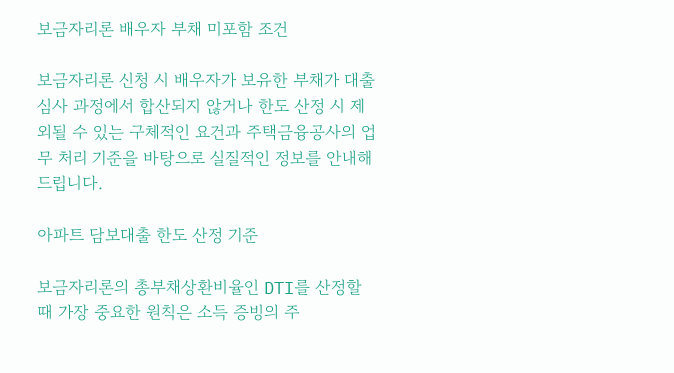보금자리론 배우자 부채 미포함 조건

보금자리론 신청 시 배우자가 보유한 부채가 대출 심사 과정에서 합산되지 않거나 한도 산정 시 제외될 수 있는 구체적인 요건과 주택금융공사의 업무 처리 기준을 바탕으로 실질적인 정보를 안내해 드립니다.

아파트 담보대출 한도 산정 기준

보금자리론의 총부채상환비율인 DTI를 산정할 때 가장 중요한 원칙은 소득 증빙의 주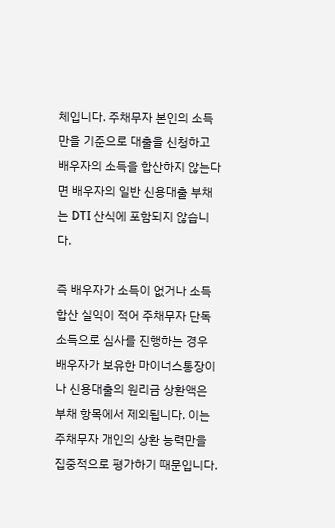체입니다. 주채무자 본인의 소득만을 기준으로 대출을 신청하고 배우자의 소득을 합산하지 않는다면 배우자의 일반 신용대출 부채는 DTI 산식에 포함되지 않습니다.

즉 배우자가 소득이 없거나 소득 합산 실익이 적어 주채무자 단독 소득으로 심사를 진행하는 경우 배우자가 보유한 마이너스통장이나 신용대출의 원리금 상환액은 부채 항목에서 제외됩니다. 이는 주채무자 개인의 상환 능력만을 집중적으로 평가하기 때문입니다.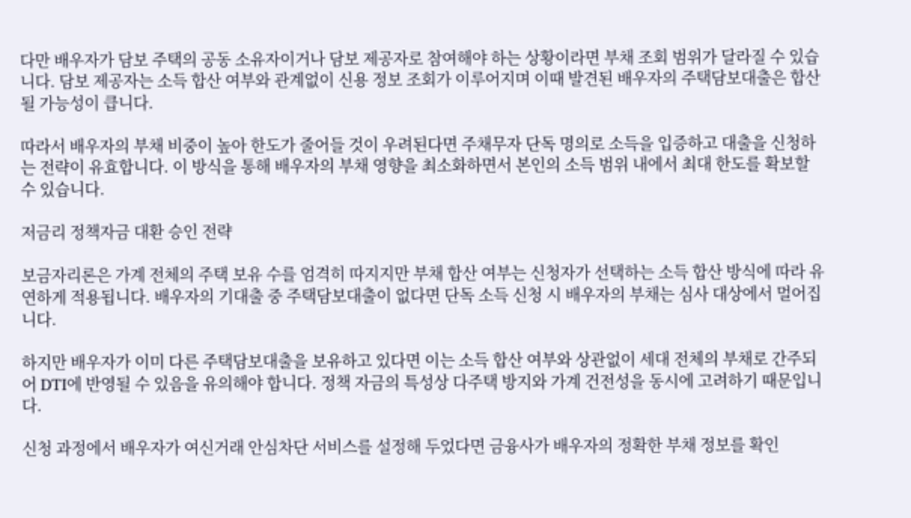다만 배우자가 담보 주택의 공동 소유자이거나 담보 제공자로 참여해야 하는 상황이라면 부채 조회 범위가 달라질 수 있습니다. 담보 제공자는 소득 합산 여부와 관계없이 신용 정보 조회가 이루어지며 이때 발견된 배우자의 주택담보대출은 합산될 가능성이 큽니다.

따라서 배우자의 부채 비중이 높아 한도가 줄어들 것이 우려된다면 주채무자 단독 명의로 소득을 입증하고 대출을 신청하는 전략이 유효합니다. 이 방식을 통해 배우자의 부채 영향을 최소화하면서 본인의 소득 범위 내에서 최대 한도를 확보할 수 있습니다.

저금리 정책자금 대환 승인 전략

보금자리론은 가계 전체의 주택 보유 수를 엄격히 따지지만 부채 합산 여부는 신청자가 선택하는 소득 합산 방식에 따라 유연하게 적용됩니다. 배우자의 기대출 중 주택담보대출이 없다면 단독 소득 신청 시 배우자의 부채는 심사 대상에서 멀어집니다.

하지만 배우자가 이미 다른 주택담보대출을 보유하고 있다면 이는 소득 합산 여부와 상관없이 세대 전체의 부채로 간주되어 DTI에 반영될 수 있음을 유의해야 합니다. 정책 자금의 특성상 다주택 방지와 가계 건전성을 동시에 고려하기 때문입니다.

신청 과정에서 배우자가 여신거래 안심차단 서비스를 설정해 두었다면 금융사가 배우자의 정확한 부채 정보를 확인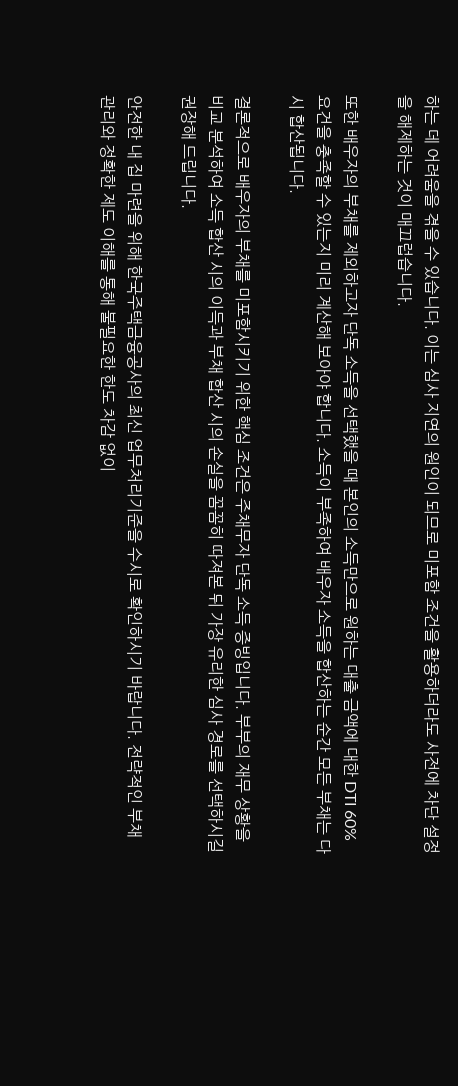하는 데 어려움을 겪을 수 있습니다. 이는 심사 지연의 원인이 되므로 미포함 조건을 활용하더라도 사전에 차단 설정을 해제하는 것이 매끄럽습니다.

또한 배우자의 부채를 제외하고자 단독 소득을 선택했을 때 본인의 소득만으로 원하는 대출 금액에 대한 DTI 60% 요건을 충족할 수 있는지 미리 계산해 보아야 합니다. 소득이 부족하여 배우자 소득을 합산하는 순간 모든 부채는 다시 합산됩니다.

결론적으로 배우자의 부채를 미포함시키기 위한 핵심 조건은 주채무자 단독 소득 증빙입니다. 부부의 재무 상황을 비교 분석하여 소득 합산 시의 이득과 부채 합산 시의 손실을 꼼꼼히 따져본 뒤 가장 유리한 심사 경로를 선택하시길 권장해 드립니다.

안전한 내 집 마련을 위해 한국주택금융공사의 최신 업무처리기준을 수시로 확인하시기 바랍니다. 전략적인 부채 관리와 정확한 제도 이해를 통해 불필요한 한도 차감 없이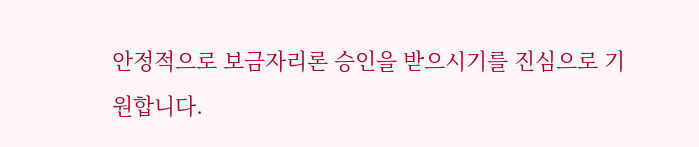안정적으로 보금자리론 승인을 받으시기를 진심으로 기원합니다.